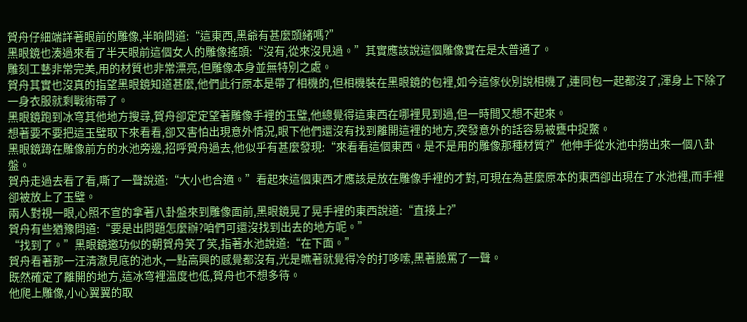賀舟仔細端詳著眼前的雕像,半晌問道:“這東西,黑爺有甚麼頭緒嗎?”
黑眼鏡也湊過來看了半天眼前這個女人的雕像搖頭:“沒有,從來沒見過。”其實應該說這個雕像實在是太普通了。
雕刻工藝非常完美,用的材質也非常漂亮,但雕像本身並無特別之處。
賀舟其實也沒真的指望黑眼鏡知道甚麼,他們此行原本是帶了相機的,但相機裝在黑眼鏡的包裡,如今這傢伙別說相機了,連同包一起都沒了,渾身上下除了一身衣服就剩戰術帶了。
黑眼鏡跑到冰穹其他地方搜尋,賀舟卻定定望著雕像手裡的玉璧,他總覺得這東西在哪裡見到過,但一時間又想不起來。
想著要不要把這玉璧取下來看看,卻又害怕出現意外情況,眼下他們還沒有找到離開這裡的地方,突發意外的話容易被甕中捉鱉。
黑眼鏡蹲在雕像前方的水池旁邊,招呼賀舟過去,他似乎有甚麼發現:“來看看這個東西。是不是用的雕像那種材質?”他伸手從水池中撈出來一個八卦盤。
賀舟走過去看了看,嘶了一聲說道:“大小也合適。”看起來這個東西才應該是放在雕像手裡的才對,可現在為甚麼原本的東西卻出現在了水池裡,而手裡卻被放上了玉璧。
兩人對視一眼,心照不宣的拿著八卦盤來到雕像面前,黑眼鏡晃了晃手裡的東西說道:“直接上?”
賀舟有些猶豫問道:“要是出問題怎麼辦?咱們可還沒找到出去的地方呢。”
“找到了。”黑眼鏡邀功似的朝賀舟笑了笑,指著水池說道:“在下面。”
賀舟看著那一汪清澈見底的池水,一點高興的感覺都沒有,光是瞧著就覺得冷的打哆嗦,黑著臉罵了一聲。
既然確定了離開的地方,這冰穹裡溫度也低,賀舟也不想多待。
他爬上雕像,小心翼翼的取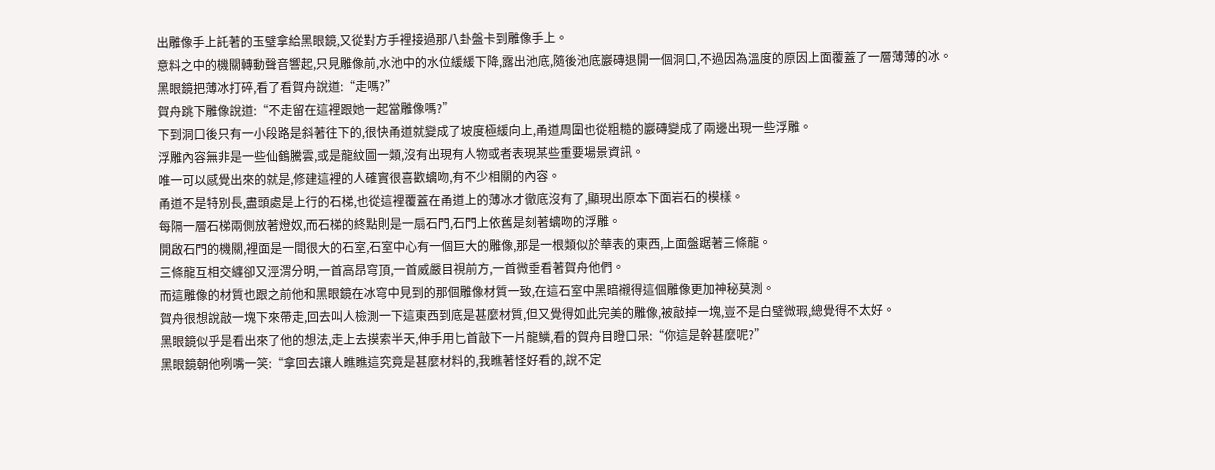出雕像手上託著的玉璧拿給黑眼鏡,又從對方手裡接過那八卦盤卡到雕像手上。
意料之中的機關轉動聲音響起,只見雕像前,水池中的水位緩緩下降,露出池底,隨後池底巖磚退開一個洞口,不過因為溫度的原因上面覆蓋了一層薄薄的冰。
黑眼鏡把薄冰打碎,看了看賀舟說道:“走嗎?”
賀舟跳下雕像說道:“不走留在這裡跟她一起當雕像嗎?”
下到洞口後只有一小段路是斜著往下的,很快甬道就變成了坡度極緩向上,甬道周圍也從粗糙的巖磚變成了兩邊出現一些浮雕。
浮雕內容無非是一些仙鶴騰雲,或是龍紋圖一類,沒有出現有人物或者表現某些重要場景資訊。
唯一可以感覺出來的就是,修建這裡的人確實很喜歡螭吻,有不少相關的內容。
甬道不是特別長,盡頭處是上行的石梯,也從這裡覆蓋在甬道上的薄冰才徹底沒有了,顯現出原本下面岩石的模樣。
每隔一層石梯兩側放著燈奴,而石梯的終點則是一扇石門,石門上依舊是刻著螭吻的浮雕。
開啟石門的機關,裡面是一間很大的石室,石室中心有一個巨大的雕像,那是一根類似於華表的東西,上面盤踞著三條龍。
三條龍互相交纏卻又涇渭分明,一首高昂穹頂,一首威嚴目視前方,一首微垂看著賀舟他們。
而這雕像的材質也跟之前他和黑眼鏡在冰穹中見到的那個雕像材質一致,在這石室中黑暗襯得這個雕像更加神秘莫測。
賀舟很想說敲一塊下來帶走,回去叫人檢測一下這東西到底是甚麼材質,但又覺得如此完美的雕像,被敲掉一塊,豈不是白璧微瑕,總覺得不太好。
黑眼鏡似乎是看出來了他的想法,走上去摸索半天,伸手用匕首敲下一片龍鱗,看的賀舟目瞪口呆:“你這是幹甚麼呢?”
黑眼鏡朝他咧嘴一笑:“拿回去讓人瞧瞧這究竟是甚麼材料的,我瞧著怪好看的,說不定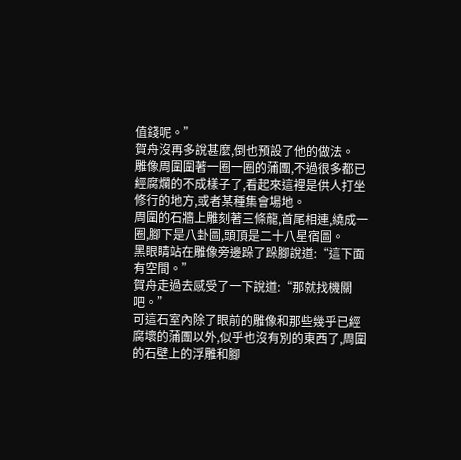值錢呢。”
賀舟沒再多說甚麼,倒也預設了他的做法。
雕像周圍圍著一圈一圈的蒲團,不過很多都已經腐爛的不成樣子了,看起來這裡是供人打坐修行的地方,或者某種集會場地。
周圍的石牆上雕刻著三條龍,首尾相連,繞成一圈,腳下是八卦圖,頭頂是二十八星宿圖。
黑眼睛站在雕像旁邊跺了跺腳說道:“這下面有空間。”
賀舟走過去感受了一下說道:“那就找機關吧。”
可這石室內除了眼前的雕像和那些幾乎已經腐壞的蒲團以外,似乎也沒有別的東西了,周圍的石壁上的浮雕和腳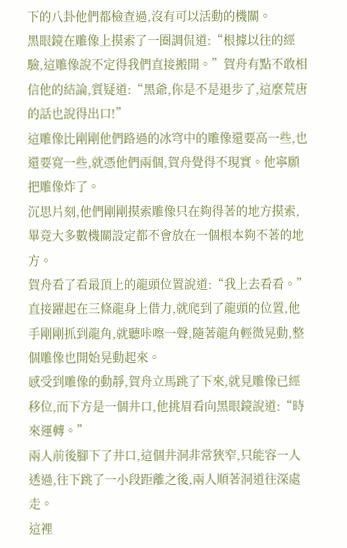下的八卦他們都檢查過,沒有可以活動的機關。
黑眼鏡在雕像上摸索了一圈調侃道:“根據以往的經驗,這雕像說不定得我們直接搬開。”賀舟有點不敢相信他的結論,質疑道:“黑爺,你是不是退步了,這麼荒唐的話也說得出口!”
這雕像比剛剛他們路過的冰穹中的雕像還要高一些,也還要寬一些,就憑他們兩個,賀舟覺得不現實。他寧願把雕像炸了。
沉思片刻,他們剛剛摸索雕像只在夠得著的地方摸索,畢竟大多數機關設定都不會放在一個根本夠不著的地方。
賀舟看了看最頂上的龍頭位置說道:“我上去看看。”直接躍起在三條龍身上借力,就爬到了龍頭的位置,他手剛剛抓到龍角,就聽咔嚓一聲,隨著龍角輕微晃動,整個雕像也開始晃動起來。
感受到雕像的動靜,賀舟立馬跳了下來,就見雕像已經移位,而下方是一個井口,他挑眉看向黑眼鏡說道:“時來運轉。”
兩人前後腳下了井口,這個井洞非常狹窄,只能容一人透過,往下跳了一小段距離之後,兩人順著洞道往深處走。
這裡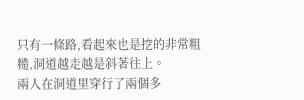只有一條路,看起來也是挖的非常粗糙,洞道越走越是斜著往上。
兩人在洞道里穿行了兩個多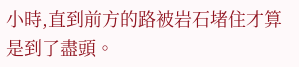小時,直到前方的路被岩石堵住才算是到了盡頭。